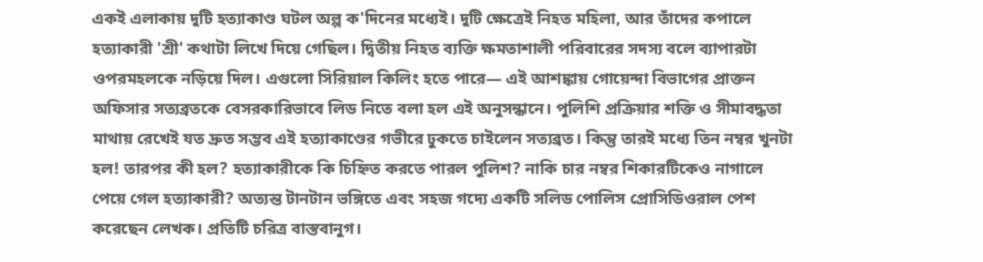একই এলাকায় দুটি হত্যাকাণ্ড ঘটল অল্প ক'দিনের মধ্যেই। দুটি ক্ষেত্রেই নিহত মহিলা, আর তাঁদের কপালে হত্যাকারী 'শ্রী' কথাটা লিখে দিয়ে গেছিল। দ্বিতীয় নিহত ব্যক্তি ক্ষমতাশালী পরিবারের সদস্য বলে ব্যাপারটা ওপরমহলকে নড়িয়ে দিল। এগুলো সিরিয়াল কিলিং হতে পারে— এই আশঙ্কায় গোয়েন্দা বিভাগের প্রাক্তন অফিসার সত্যব্রতকে বেসরকারিভাবে লিড নিতে বলা হল এই অনুসন্ধানে। পুলিশি প্রক্রিয়ার শক্তি ও সীমাবদ্ধতা মাথায় রেখেই যত দ্রুত সম্ভব এই হত্যাকাণ্ডের গভীরে ঢুকতে চাইলেন সত্যব্রত। কিন্তু তারই মধ্যে তিন নম্বর খুনটা হল! তারপর কী হল? হত্যাকারীকে কি চিহ্নিত করতে পারল পুলিশ? নাকি চার নম্বর শিকারটিকেও নাগালে পেয়ে গেল হত্যাকারী? অত্যন্ত টানটান ভঙ্গিতে এবং সহজ গদ্যে একটি সলিড পোলিস প্রোসিডিওরাল পেশ করেছেন লেখক। প্রতিটি চরিত্র বাস্তবানুগ।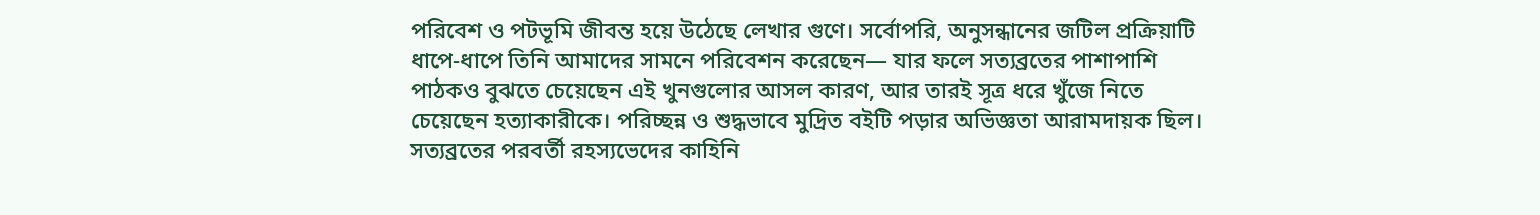পরিবেশ ও পটভূমি জীবন্ত হয়ে উঠেছে লেখার গুণে। সর্বোপরি, অনুসন্ধানের জটিল প্রক্রিয়াটি ধাপে-ধাপে তিনি আমাদের সামনে পরিবেশন করেছেন— যার ফলে সত্যব্রতের পাশাপাশি পাঠকও বুঝতে চেয়েছেন এই খুনগুলোর আসল কারণ, আর তারই সূত্র ধরে খুঁজে নিতে চেয়েছেন হত্যাকারীকে। পরিচ্ছন্ন ও শুদ্ধভাবে মুদ্রিত বইটি পড়ার অভিজ্ঞতা আরামদায়ক ছিল। সত্যব্রতের পরবর্তী রহস্যভেদের কাহিনি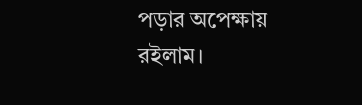পড়ার অপেক্ষায় রইলাম।